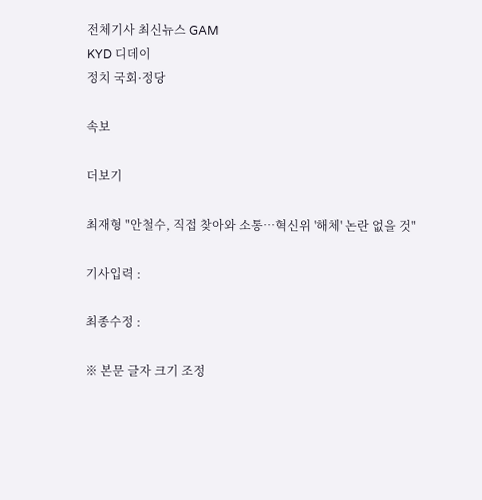전체기사 최신뉴스 GAM
KYD 디데이
정치 국회·정당

속보

더보기

최재형 "안철수, 직접 찾아와 소통…혁신위 '해체' 논란 없을 것"

기사입력 :

최종수정 :

※ 본문 글자 크기 조정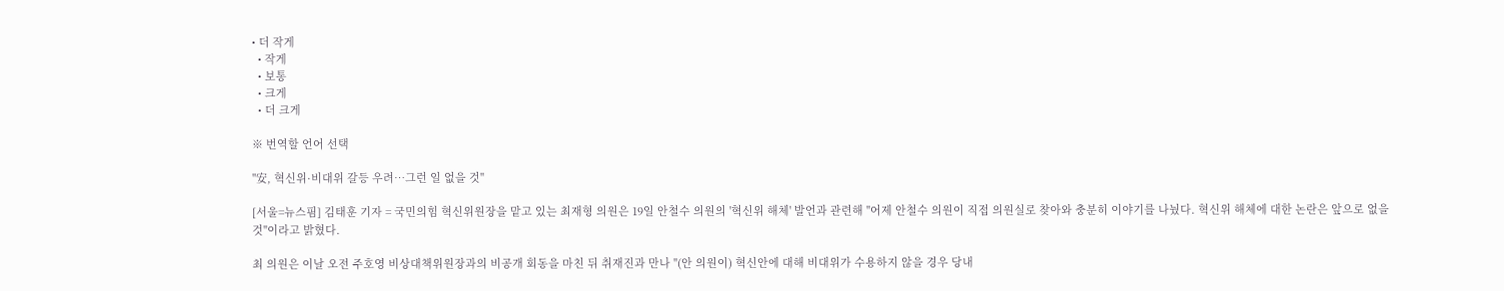• 더 작게
  • 작게
  • 보통
  • 크게
  • 더 크게

※ 번역할 언어 선택

"安, 혁신위·비대위 갈등 우려…그런 일 없을 것"

[서울=뉴스핌] 김태훈 기자 = 국민의힘 혁신위원장을 맡고 있는 최재형 의원은 19일 안철수 의원의 '혁신위 해체' 발언과 관련해 "어제 안철수 의원이 직접 의원실로 찾아와 충분히 이야기를 나눴다. 혁신위 해체에 대한 논란은 앞으로 없을 것"이라고 밝혔다.

최 의원은 이날 오전 주호영 비상대책위원장과의 비공개 회동을 마친 뒤 취재진과 만나 "(안 의원이) 혁신안에 대해 비대위가 수용하지 않을 경우 당내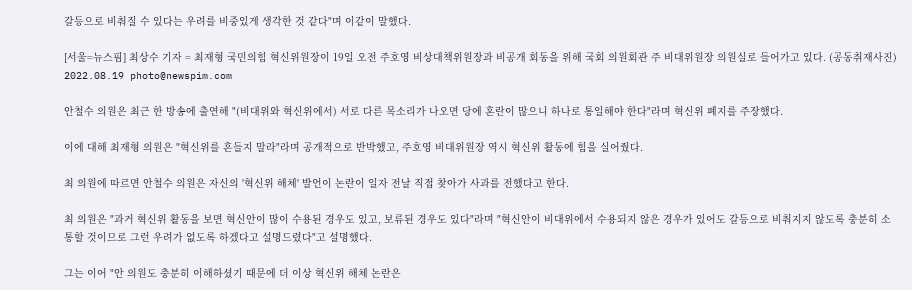갈등으로 비춰질 수 있다는 우려를 비중있게 생각한 것 같다"며 이같이 말했다.

[서울=뉴스핌] 최상수 기자 = 최재형 국민의힘 혁신위원장이 19일 오전 주호영 비상대책위원장과 비공개 회동을 위해 국회 의원회관 주 비대위원장 의원실로 들어가고 있다. (공동취재사진) 2022.08.19 photo@newspim.com

안철수 의원은 최근 한 방송에 출연해 "(비대위와 혁신위에서) 서로 다른 목소리가 나오면 당에 혼란이 많으니 하나로 통일해야 한다"라며 혁신위 폐지를 주장했다.

이에 대해 최재형 의원은 "혁신위를 흔들지 말라"라며 공개적으로 반박했고, 주호영 비대위원장 역시 혁신위 활동에 힘을 실어줬다.

최 의원에 따르면 안철수 의원은 자신의 '혁신위 해체' 발언이 논란이 일자 전날 직접 찾아가 사과를 전했다고 한다.

최 의원은 "과거 혁신위 활동을 보면 혁신안이 많이 수용된 경우도 있고, 보류된 경우도 있다"라며 "혁신안이 비대위에서 수용되지 않은 경우가 있어도 갈등으로 비춰지지 않도록 충분히 소통할 것이므로 그런 우려가 없도록 하겠다고 설명드렸다"고 설명했다.

그는 이어 "안 의원도 충분히 이해하셨기 때문에 더 이상 혁신위 해체 논란은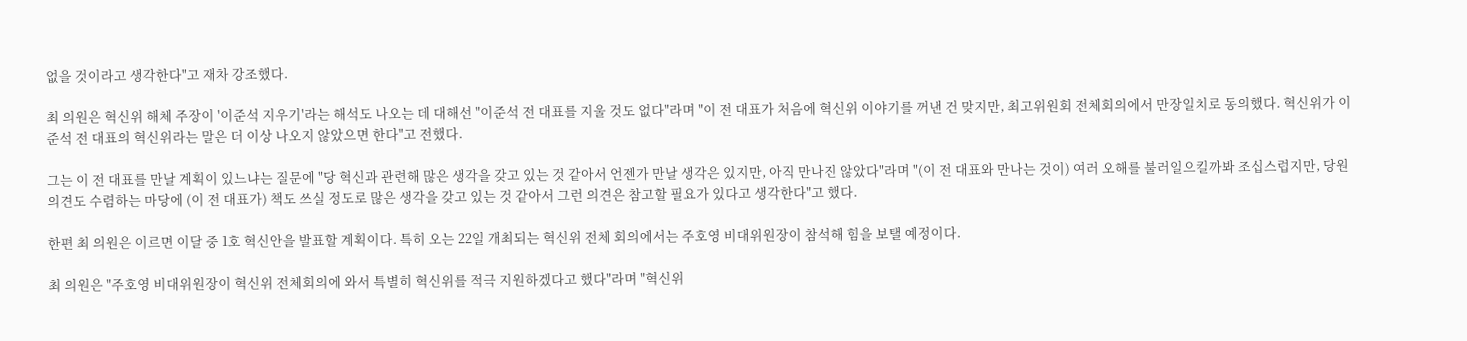없을 것이라고 생각한다"고 재차 강조했다.

최 의원은 혁신위 해체 주장이 '이준석 지우기'라는 해석도 나오는 데 대해선 "이준석 전 대표를 지울 것도 없다"라며 "이 전 대표가 처음에 혁신위 이야기를 꺼낸 건 맞지만, 최고위원회 전체회의에서 만장일치로 동의했다. 혁신위가 이준석 전 대표의 혁신위라는 말은 더 이상 나오지 않았으면 한다"고 전했다.

그는 이 전 대표를 만날 계획이 있느냐는 질문에 "당 혁신과 관련해 많은 생각을 갖고 있는 것 같아서 언젠가 만날 생각은 있지만, 아직 만나진 않았다"라며 "(이 전 대표와 만나는 것이) 여러 오해를 불러일으킬까봐 조십스럽지만, 당원 의견도 수렴하는 마당에 (이 전 대표가) 책도 쓰실 정도로 많은 생각을 갖고 있는 것 같아서 그런 의견은 참고할 필요가 있다고 생각한다"고 했다.

한편 최 의원은 이르면 이달 중 1호 혁신안을 발표할 계획이다. 특히 오는 22일 개최되는 혁신위 전체 회의에서는 주호영 비대위원장이 참석해 힘을 보탤 예정이다.

최 의원은 "주호영 비대위원장이 혁신위 전체회의에 와서 특별히 혁신위를 적극 지원하겠다고 했다"라며 "혁신위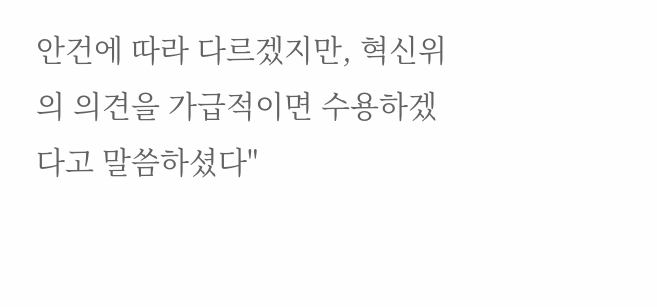안건에 따라 다르겠지만, 혁신위의 의견을 가급적이면 수용하겠다고 말씀하셨다"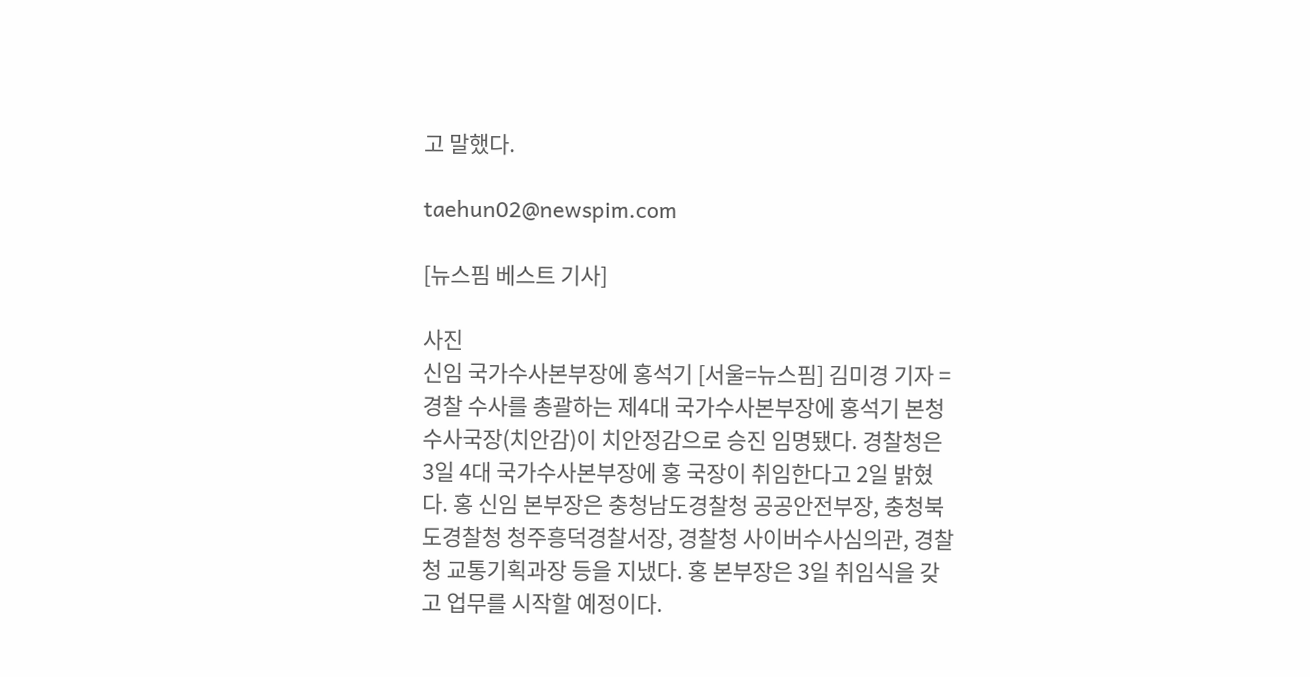고 말했다.

taehun02@newspim.com

[뉴스핌 베스트 기사]

사진
신임 국가수사본부장에 홍석기 [서울=뉴스핌] 김미경 기자 = 경찰 수사를 총괄하는 제4대 국가수사본부장에 홍석기 본청 수사국장(치안감)이 치안정감으로 승진 임명됐다. 경찰청은 3일 4대 국가수사본부장에 홍 국장이 취임한다고 2일 밝혔다. 홍 신임 본부장은 충청남도경찰청 공공안전부장, 충청북도경찰청 청주흥덕경찰서장, 경찰청 사이버수사심의관, 경찰청 교통기획과장 등을 지냈다. 홍 본부장은 3일 취임식을 갖고 업무를 시작할 예정이다.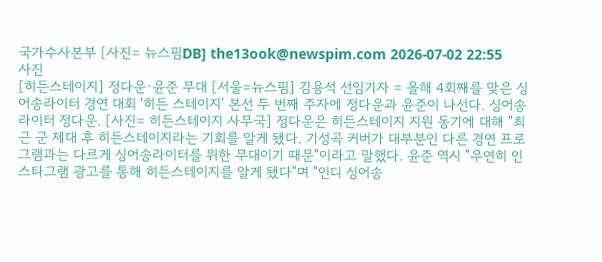국가수사본부 [사진= 뉴스핌DB] the13ook@newspim.com 2026-07-02 22:55
사진
[히든스테이지] 정다운·윤준 무대 [서울=뉴스핌] 김용석 선임기자 = 올해 4회째를 맞은 싱어송라이터 경연 대회 '히든 스테이지' 본선 두 번째 주자에 정다운과 윤준이 나선다. 싱어송라이터 정다운. [사진= 히든스테이지 사무국] 정다운은 히든스테이지 지원 동기에 대해 "최근 군 제대 후 히든스테이지라는 기회를 알게 됐다. 기성곡 커버가 대부분인 다른 경연 프로그램과는 다르게 싱어송라이터를 위한 무대이기 때문"이라고 말했다. 윤준 역시 "우연히 인스타그램 광고를 통해 히든스테이지를 알게 됐다"며 "인디 싱어송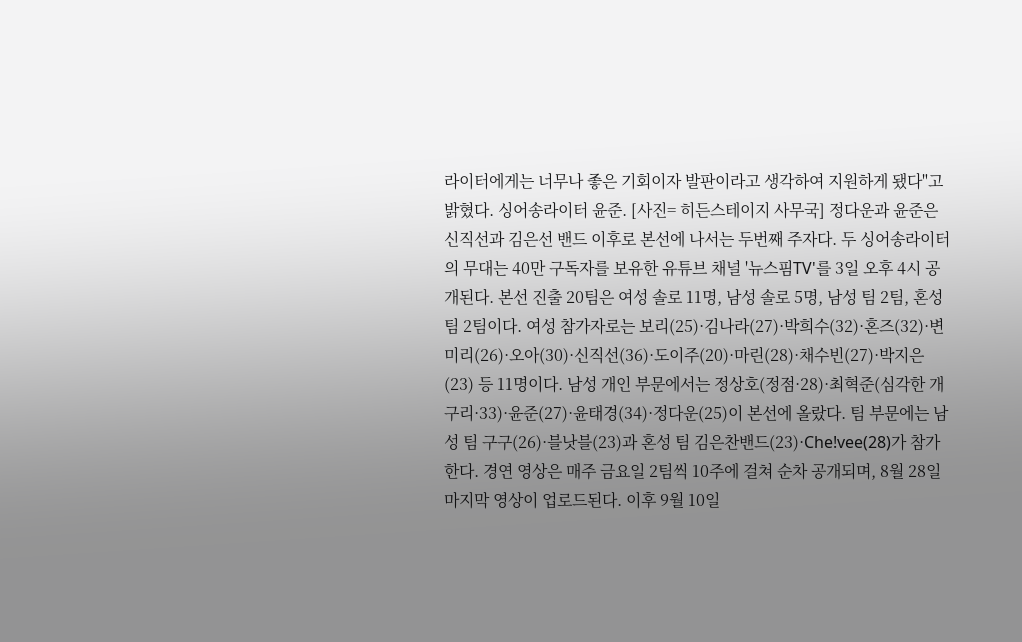라이터에게는 너무나 좋은 기회이자 발판이라고 생각하여 지원하게 됐다"고 밝혔다. 싱어송라이터 윤준. [사진= 히든스테이지 사무국] 정다운과 윤준은 신직선과 김은선 밴드 이후로 본선에 나서는 두번째 주자다. 두 싱어송라이터의 무대는 40만 구독자를 보유한 유튜브 채널 '뉴스핌TV'를 3일 오후 4시 공개된다. 본선 진출 20팀은 여성 솔로 11명, 남성 솔로 5명, 남성 팀 2팀, 혼성 팀 2팀이다. 여성 참가자로는 보리(25)·김나라(27)·박희수(32)·혼즈(32)·변미리(26)·오아(30)·신직선(36)·도이주(20)·마린(28)·채수빈(27)·박지은(23) 등 11명이다. 남성 개인 부문에서는 정상호(정점·28)·최혁준(심각한 개구리·33)·윤준(27)·윤태경(34)·정다운(25)이 본선에 올랐다. 팀 부문에는 남성 팀 구구(26)·블낫블(23)과 혼성 팀 김은찬밴드(23)·Che!vee(28)가 참가한다. 경연 영상은 매주 금요일 2팀씩 10주에 걸쳐 순차 공개되며, 8월 28일 마지막 영상이 업로드된다. 이후 9월 10일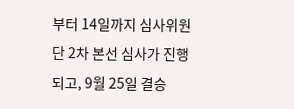부터 14일까지 심사위원단 2차 본선 심사가 진행되고, 9월 25일 결승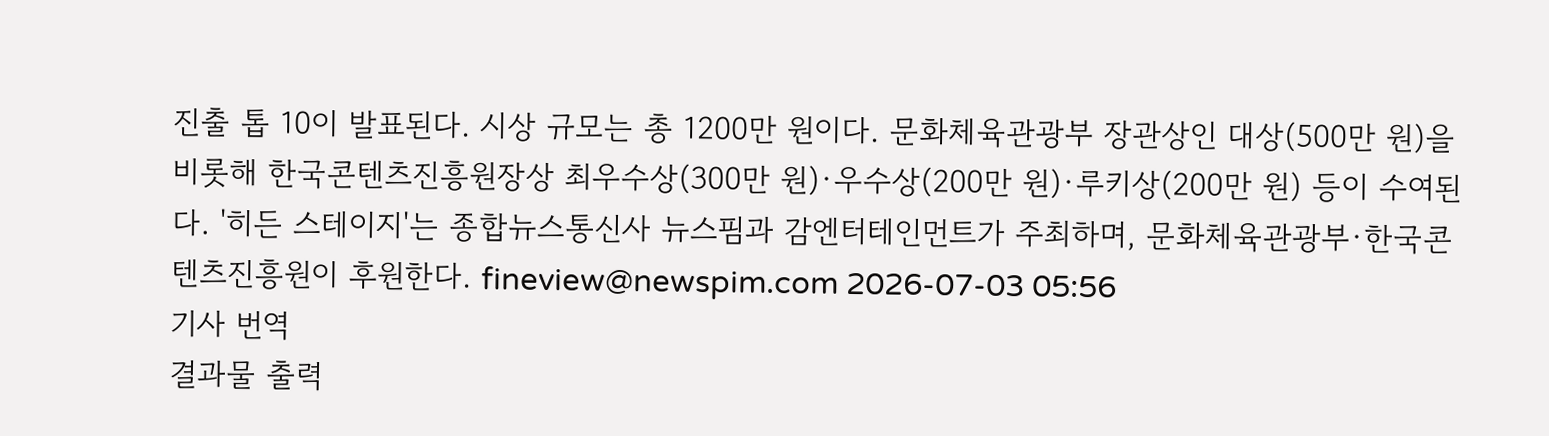진출 톱 10이 발표된다. 시상 규모는 총 1200만 원이다. 문화체육관광부 장관상인 대상(500만 원)을 비롯해 한국콘텐츠진흥원장상 최우수상(300만 원)·우수상(200만 원)·루키상(200만 원) 등이 수여된다. '히든 스테이지'는 종합뉴스통신사 뉴스핌과 감엔터테인먼트가 주최하며, 문화체육관광부·한국콘텐츠진흥원이 후원한다. fineview@newspim.com 2026-07-03 05:56
기사 번역
결과물 출력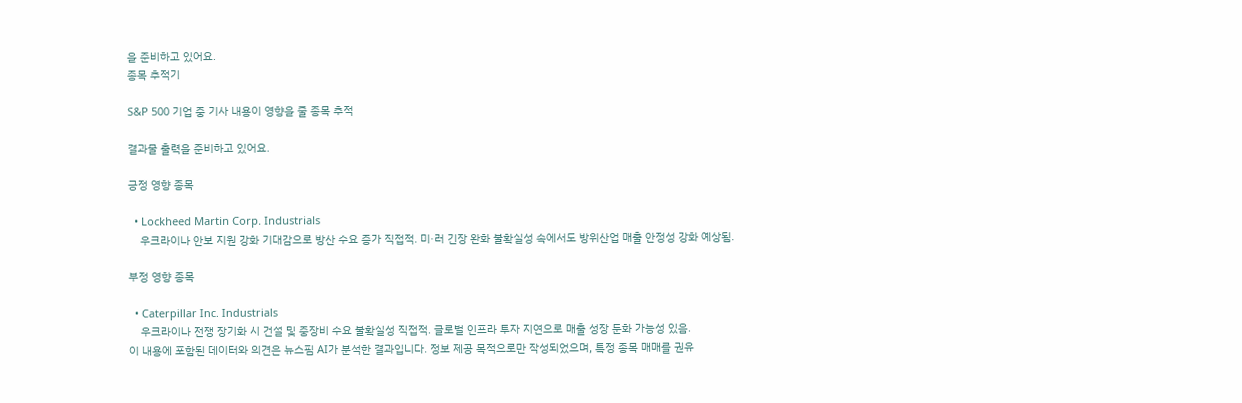을 준비하고 있어요.
종목 추적기

S&P 500 기업 중 기사 내용이 영향을 줄 종목 추적

결과물 출력을 준비하고 있어요.

긍정 영향 종목

  • Lockheed Martin Corp. Industrials
    우크라이나 안보 지원 강화 기대감으로 방산 수요 증가 직접적. 미·러 긴장 완화 불확실성 속에서도 방위산업 매출 안정성 강화 예상됨.

부정 영향 종목

  • Caterpillar Inc. Industrials
    우크라이나 전쟁 장기화 시 건설 및 중장비 수요 불확실성 직접적. 글로벌 인프라 투자 지연으로 매출 성장 둔화 가능성 있음.
이 내용에 포함된 데이터와 의견은 뉴스핌 AI가 분석한 결과입니다. 정보 제공 목적으로만 작성되었으며, 특정 종목 매매를 권유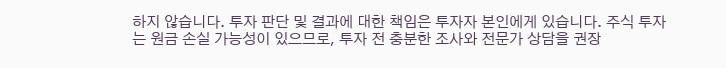하지 않습니다. 투자 판단 및 결과에 대한 책임은 투자자 본인에게 있습니다. 주식 투자는 원금 손실 가능성이 있으므로, 투자 전 충분한 조사와 전문가 상담을 권장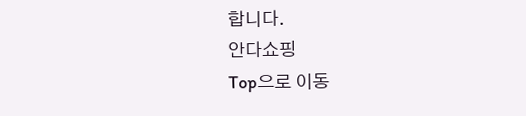합니다.
안다쇼핑
Top으로 이동